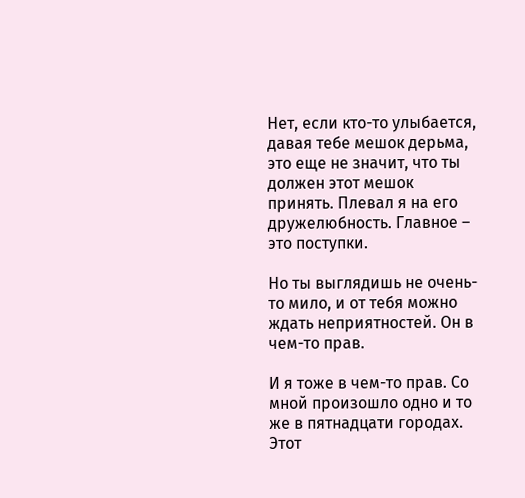Нет, если кто-то улыбается, давая тебе мешок дерьма, это еще не значит, что ты должен этот мешок принять. Плевал я на его дружелюбность. Главное – это поступки.

Но ты выглядишь не очень-то мило, и от тебя можно ждать неприятностей. Он в чем-то прав.

И я тоже в чем-то прав. Со мной произошло одно и то же в пятнадцати городах. Этот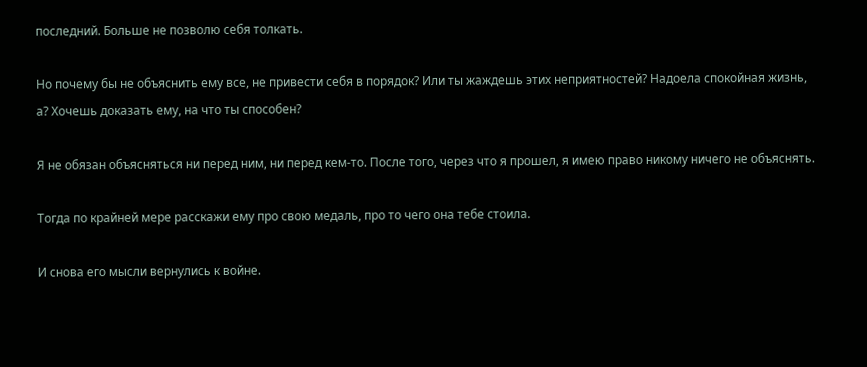последний. Больше не позволю себя толкать.

Но почему бы не объяснить ему все, не привести себя в порядок? Или ты жаждешь этих неприятностей? Надоела спокойная жизнь, а? Хочешь доказать ему, на что ты способен?

Я не обязан объясняться ни перед ним, ни перед кем-то. После того, через что я прошел, я имею право никому ничего не объяснять.

Тогда по крайней мере расскажи ему про свою медаль, про то чего она тебе стоила.

И снова его мысли вернулись к войне.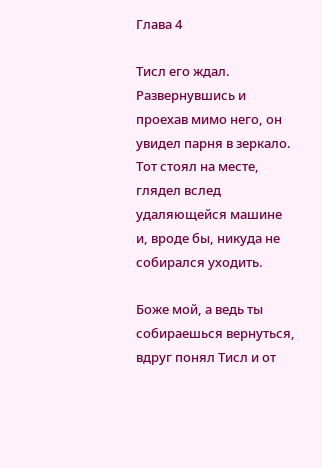Глава 4

Тисл его ждал. Развернувшись и проехав мимо него, он увидел парня в зеркало. Тот стоял на месте, глядел вслед удаляющейся машине и, вроде бы, никуда не собирался уходить.

Боже мой, а ведь ты собираешься вернуться, вдруг понял Тисл и от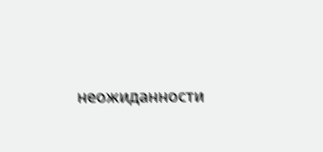неожиданности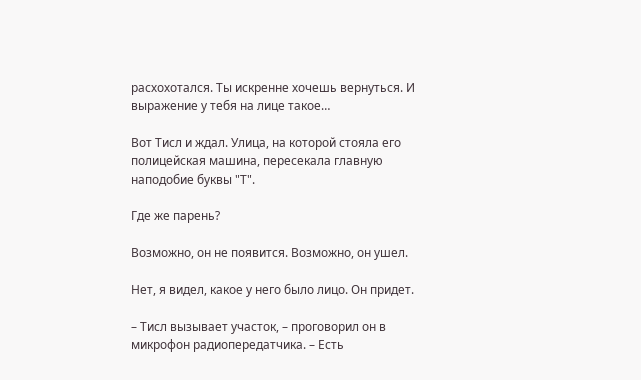расхохотался. Ты искренне хочешь вернуться. И выражение у тебя на лице такое…

Вот Тисл и ждал. Улица, на которой стояла его полицейская машина, пересекала главную наподобие буквы "Т".

Где же парень?

Возможно, он не появится. Возможно, он ушел.

Нет, я видел, какое у него было лицо. Он придет.

– Тисл вызывает участок, – проговорил он в микрофон радиопередатчика. – Есть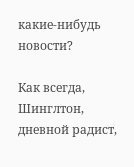какие-нибудь новости?

Как всегда, Шинглтон, дневной радист,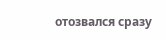отозвался сразу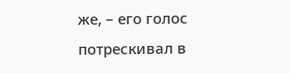же, – его голос потрескивал в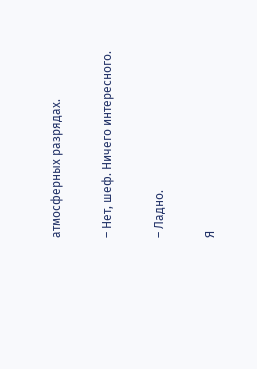атмосферных разрядах.

– Нет, шеф. Ничего интересного.

– Ладно.

Я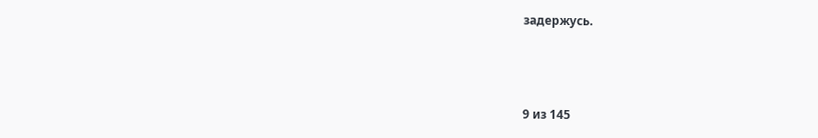задержусь.



9 из 145